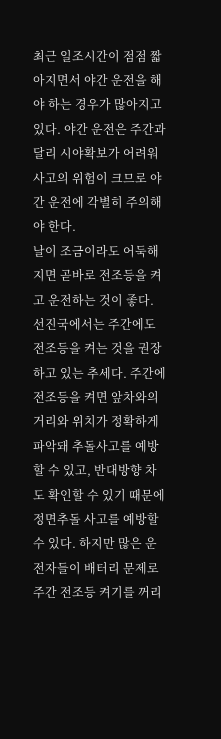최근 일조시간이 점점 짧아지면서 야간 운전을 해야 하는 경우가 많아지고 있다. 야간 운전은 주간과 달리 시야확보가 어려워 사고의 위험이 크므로 야간 운전에 각별히 주의해야 한다.
날이 조금이라도 어둑해지면 곧바로 전조등을 켜고 운전하는 것이 좋다. 선진국에서는 주간에도 전조등을 켜는 것을 권장하고 있는 추세다. 주간에 전조등을 켜면 앞차와의 거리와 위치가 정확하게 파악돼 추돌사고를 예방할 수 있고, 반대방향 차도 확인할 수 있기 때문에 정면추돌 사고를 예방할 수 있다. 하지만 많은 운전자들이 배터리 문제로 주간 전조등 켜기를 꺼리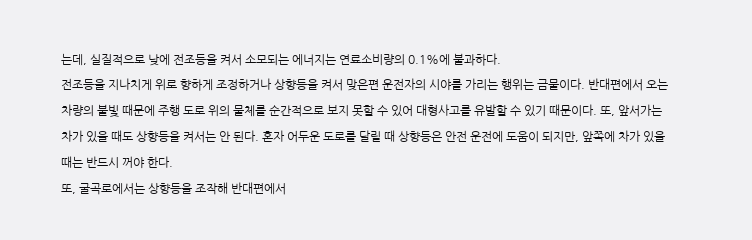는데, 실질적으로 낮에 전조등을 켜서 소모되는 에너지는 연료소비량의 0.1%에 불과하다.
전조등을 지나치게 위로 향하게 조정하거나 상향등을 켜서 맞은편 운전자의 시야를 가리는 행위는 금물이다. 반대편에서 오는 차량의 불빛 때문에 주행 도로 위의 물체를 순간적으로 보지 못할 수 있어 대형사고를 유발할 수 있기 때문이다. 또, 앞서가는 차가 있을 때도 상향등을 켜서는 안 된다. 혼자 어두운 도로를 달릴 때 상향등은 안전 운전에 도움이 되지만, 앞쪽에 차가 있을 때는 반드시 꺼야 한다.
또, 굴곡로에서는 상향등을 조작해 반대편에서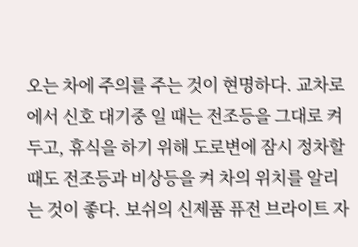오는 차에 주의를 주는 것이 현명하다. 교차로에서 신호 대기중 일 때는 전조등을 그대로 켜두고, 휴식을 하기 위해 도로변에 잠시 정차할 때도 전조등과 비상등을 켜 차의 위치를 알리는 것이 좋다. 보쉬의 신제품 퓨전 브라이트 자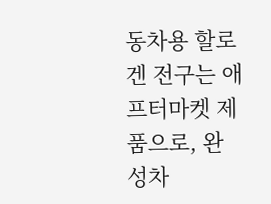동차용 할로겐 전구는 애프터마켓 제품으로, 완성차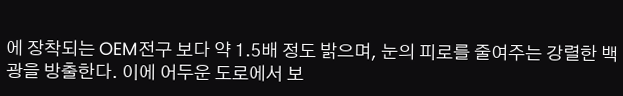에 장착되는 OEM전구 보다 약 1.5배 정도 밝으며, 눈의 피로를 줄여주는 강렬한 백광을 방출한다. 이에 어두운 도로에서 보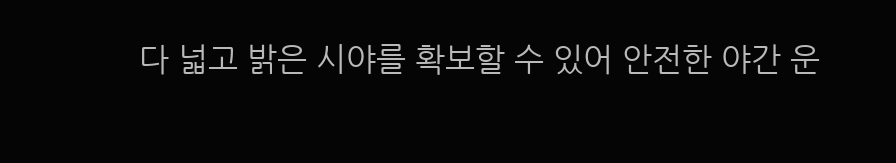다 넓고 밝은 시야를 확보할 수 있어 안전한 야간 운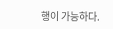행이 가능하다.